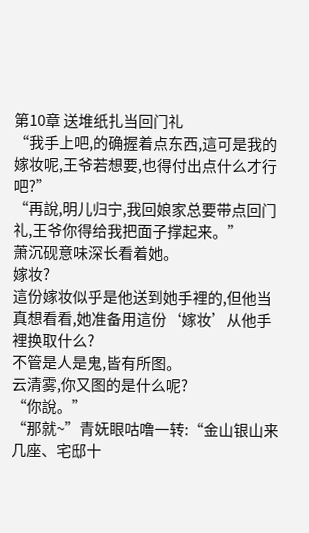第10章 送堆纸扎当回门礼
“我手上吧,的确握着点东西,這可是我的嫁妆呢,王爷若想要,也得付出点什么才行吧?”
“再說,明儿归宁,我回娘家总要带点回门礼,王爷你得给我把面子撑起来。”
萧沉砚意味深长看着她。
嫁妆?
這份嫁妆似乎是他送到她手裡的,但他当真想看看,她准备用這份‘嫁妆’从他手裡换取什么?
不管是人是鬼,皆有所图。
云清雾,你又图的是什么呢?
“你說。”
“那就~”青妩眼咕噜一转:“金山银山来几座、宅邸十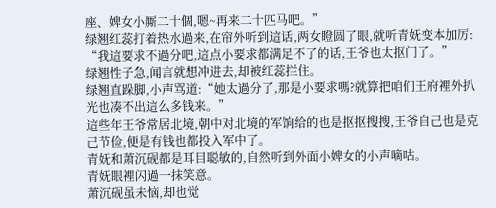座、婢女小厮二十個,嗯~再来二十匹马吧。”
绿翘红蕊打着热水過来,在帘外听到這话,两女瞪圆了眼,就听青妩变本加厉:
“我這要求不過分吧,這点小要求都满足不了的话,王爷也太抠门了。”
绿翘性子急,闻言就想冲进去,却被红蕊拦住。
绿翘直跺脚,小声骂道:“她太過分了,那是小要求嗎?就算把咱们王府裡外扒光也凑不出這么多钱来。”
這些年王爷常居北境,朝中对北境的军饷给的也是抠抠搜搜,王爷自己也是克己节俭,便是有钱也都投入军中了。
青妩和萧沉砚都是耳目聪敏的,自然听到外面小婢女的小声嘀咕。
青妩眼裡闪過一抹笑意。
萧沉砚虽未恼,却也觉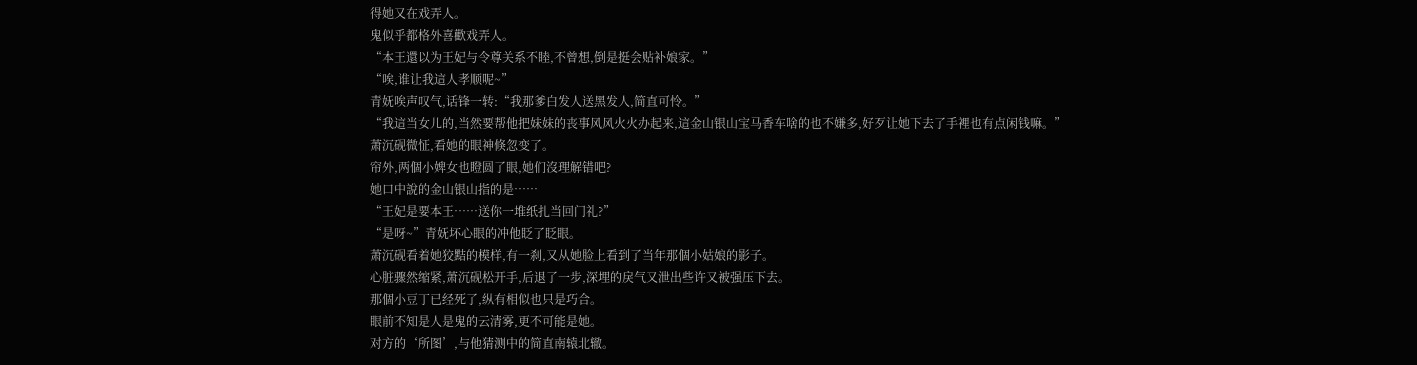得她又在戏弄人。
鬼似乎都格外喜歡戏弄人。
“本王還以为王妃与令尊关系不睦,不曾想,倒是挺会贴补娘家。”
“唉,谁让我這人孝顺呢~”
青妩唉声叹气,话锋一转:“我那爹白发人送黑发人,简直可怜。”
“我這当女儿的,当然要帮他把妹妹的丧事风风火火办起来,這金山银山宝马香车啥的也不嫌多,好歹让她下去了手裡也有点闲钱嘛。”
萧沉砚微怔,看她的眼神倏忽变了。
帘外,两個小婢女也瞪圆了眼,她们沒理解错吧?
她口中說的金山银山指的是……
“王妃是要本王……送你一堆纸扎当回门礼?”
“是呀~”青妩坏心眼的冲他眨了眨眼。
萧沉砚看着她狡黠的模样,有一刹,又从她脸上看到了当年那個小姑娘的影子。
心脏骤然缩紧,萧沉砚松开手,后退了一步,深埋的戾气又泄出些许又被强压下去。
那個小豆丁已经死了,纵有相似也只是巧合。
眼前不知是人是鬼的云清雾,更不可能是她。
对方的‘所图’,与他猜测中的简直南辕北辙。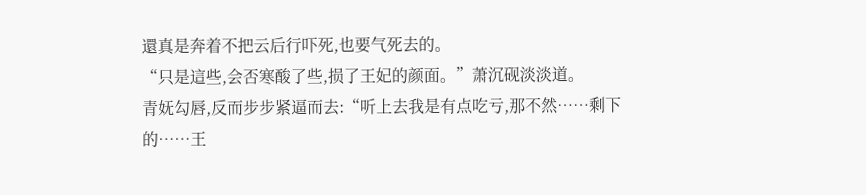還真是奔着不把云后行吓死,也要气死去的。
“只是這些,会否寒酸了些,损了王妃的颜面。”萧沉砚淡淡道。
青妩勾唇,反而步步紧逼而去:“听上去我是有点吃亏,那不然……剩下的……王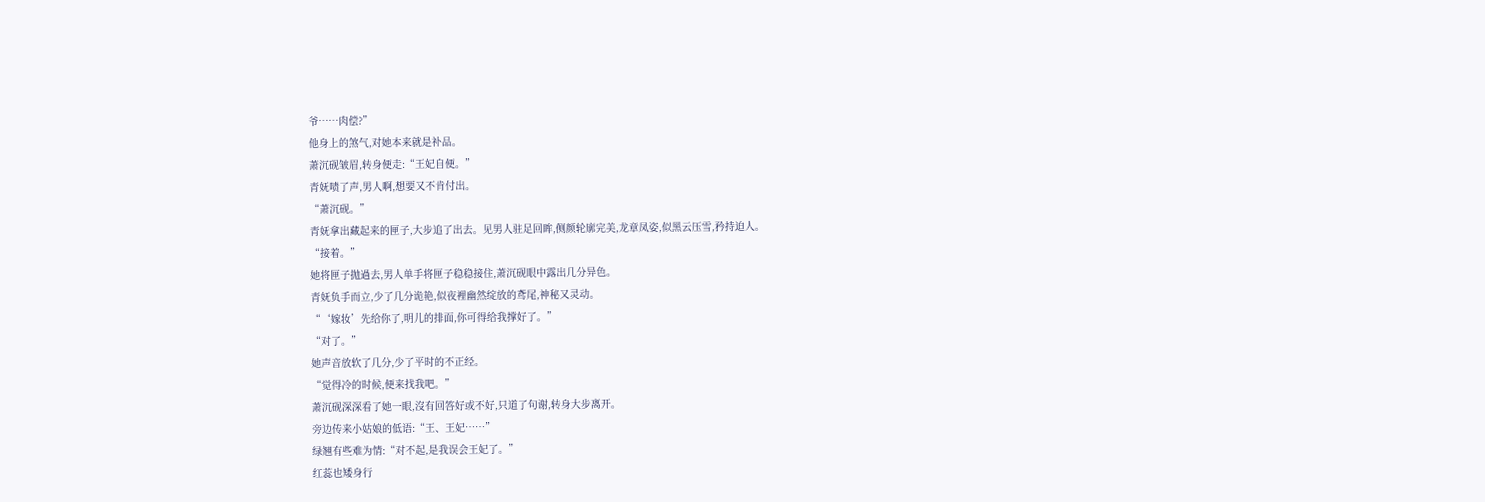爷……肉偿?”
他身上的煞气,对她本来就是补品。
萧沉砚皱眉,转身便走:“王妃自便。”
青妩啧了声,男人啊,想要又不肯付出。
“萧沉砚。”
青妩拿出藏起来的匣子,大步追了出去。见男人驻足回眸,侧颜轮廓完美,龙章凤姿,似黑云压雪,矜持迫人。
“接着。”
她将匣子抛過去,男人单手将匣子稳稳接住,萧沉砚眼中露出几分异色。
青妩负手而立,少了几分诡艳,似夜裡幽然绽放的鸢尾,神秘又灵动。
“‘嫁妆’先给你了,明儿的排面,你可得给我撑好了。”
“对了。”
她声音放软了几分,少了平时的不正经。
“觉得冷的时候,便来找我吧。”
萧沉砚深深看了她一眼,沒有回答好或不好,只道了句谢,转身大步离开。
旁边传来小姑娘的低语:“王、王妃……”
绿翘有些难为情:“对不起,是我误会王妃了。”
红蕊也矮身行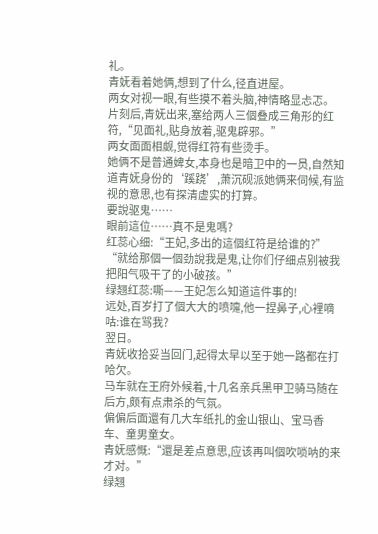礼。
青妩看着她俩,想到了什么,径直进屋。
两女对视一眼,有些摸不着头脑,神情略显忐忑。
片刻后,青妩出来,塞给两人三個叠成三角形的红符,“见面礼,贴身放着,驱鬼辟邪。”
两女面面相觑,觉得红符有些烫手。
她俩不是普通婢女,本身也是暗卫中的一员,自然知道青妩身份的‘蹊跷’,萧沉砚派她俩来伺候,有监视的意思,也有探清虚实的打算。
要說驱鬼……
眼前這位……真不是鬼嗎?
红蕊心细:“王妃,多出的這個红符是给谁的?”
“就给那個一個劲說我是鬼,让你们仔细点别被我把阳气吸干了的小破孩。”
绿翘红蕊:嘶——王妃怎么知道這件事的!
远处,百岁打了個大大的喷嚏,他一捏鼻子,心裡嘀咕:谁在骂我?
翌日。
青妩收拾妥当回门,起得太早以至于她一路都在打哈欠。
马车就在王府外候着,十几名亲兵黑甲卫骑马随在后方,颇有点肃杀的气氛。
偏偏后面還有几大车纸扎的金山银山、宝马香车、童男童女。
青妩感慨:“還是差点意思,应该再叫個吹唢呐的来才对。”
绿翘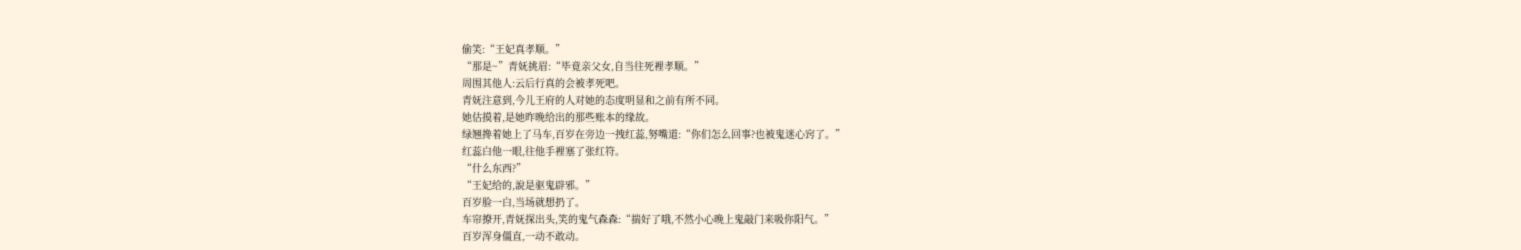偷笑:“王妃真孝顺。”
“那是~”青妩挑眉:“毕竟亲父女,自当往死裡孝顺。”
周围其他人:云后行真的会被孝死吧。
青妩注意到,今儿王府的人对她的态度明显和之前有所不同。
她估摸着,是她昨晚给出的那些账本的缘故。
绿翘搀着她上了马车,百岁在旁边一拽红蕊,努嘴道:“你们怎么回事?也被鬼迷心窍了。”
红蕊白他一眼,往他手裡塞了张红符。
“什么东西?”
“王妃给的,說是驱鬼辟邪。”
百岁脸一白,当场就想扔了。
车帘撩开,青妩探出头,笑的鬼气森森:“揣好了哦,不然小心晚上鬼敲门来吸你阳气。”
百岁浑身僵直,一动不敢动。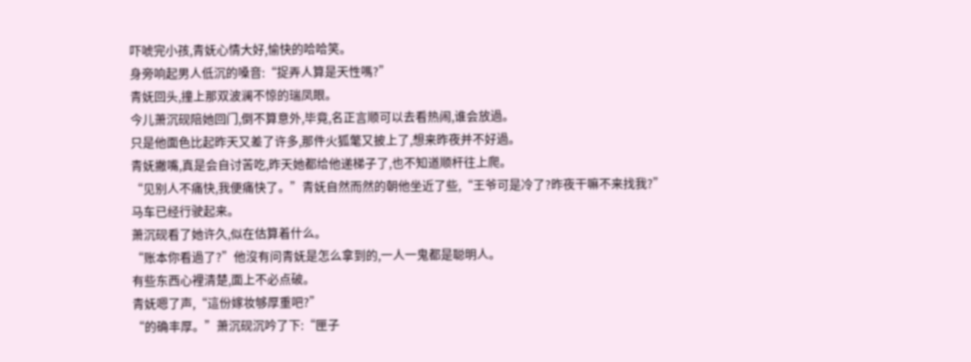吓唬完小孩,青妩心情大好,愉快的哈哈笑。
身旁响起男人低沉的嗓音:“捉弄人算是天性嗎?”
青妩回头,撞上那双波澜不惊的瑞凤眼。
今儿萧沉砚陪她回门,倒不算意外,毕竟,名正言顺可以去看热闹,谁会放過。
只是他面色比起昨天又差了许多,那件火狐氅又披上了,想来昨夜并不好過。
青妩撇嘴,真是会自讨苦吃,昨天她都给他递梯子了,也不知道顺杆往上爬。
“见别人不痛快,我便痛快了。”青妩自然而然的朝他坐近了些,“王爷可是冷了?昨夜干嘛不来找我?”
马车已经行驶起来。
萧沉砚看了她许久,似在估算着什么。
“账本你看過了?”他沒有问青妩是怎么拿到的,一人一鬼都是聪明人。
有些东西心裡清楚,面上不必点破。
青妩嗯了声,“這份嫁妆够厚重吧?”
“的确丰厚。”萧沉砚沉吟了下:“匣子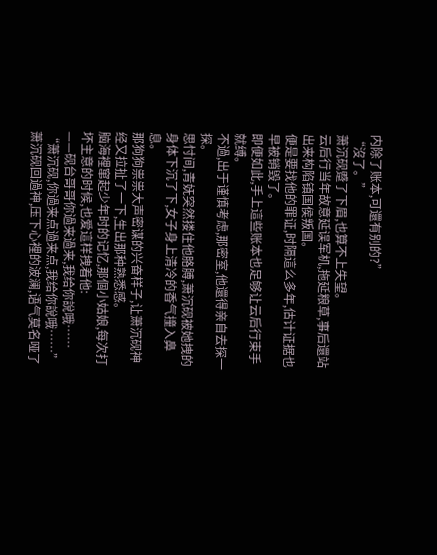内除了账本,可還有别的?”
“沒了。”
萧沉砚蹙了下眉,也算不上失望。
云后行当年故意延误军机,拖延粮草,事后還站出来构陷镇国侯叛国。
便是要找他的罪证,时隔這么多年,估计证据也早被销毁了。
即便如此,手上這些账本也足够让云后行束手就缚。
不過,出于谨慎考虑,那密室,他還得亲自去探一探。
思忖间,青妩突然搂住他胳膊,萧沉砚被她拽的身体下沉了下,女子身上清冷的香气撞入鼻息。
那狗狗祟祟大声密谋的兴奋样子,让萧沉砚神经又拉扯了一下,生出那种熟悉感。
脑海裡窜起少年时的记忆,那個小姑娘,每次打坏主意的时候,也爱這样拽着他:
——砚台哥哥你過来過来,我给你說哦……
“萧沉砚,你過来点過来点,我给你說哦……”
萧沉砚回過神,压下心裡的波澜,语气莫名哑了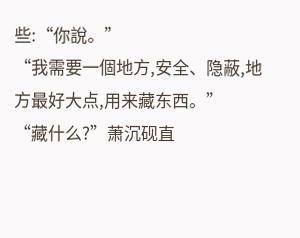些:“你說。”
“我需要一個地方,安全、隐蔽,地方最好大点,用来藏东西。”
“藏什么?”萧沉砚直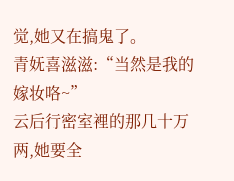觉,她又在搞鬼了。
青妩喜滋滋:“当然是我的嫁妆咯~”
云后行密室裡的那几十万两,她要全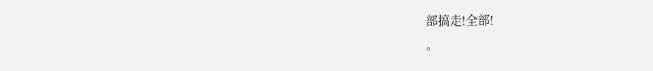部搞走!全部!
。